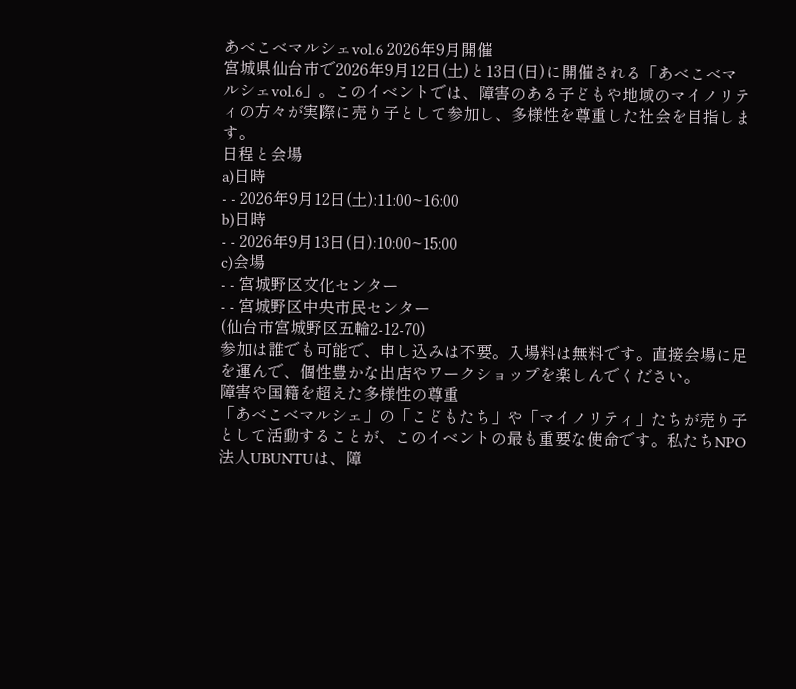あべこべマルシェvol.6 2026年9月開催
宮城県仙台市で2026年9月12日(土)と13日(日)に開催される「あべこべマルシェvol.6」。このイベントでは、障害のある子どもや地域のマイノリティの方々が実際に売り子として参加し、多様性を尊重した社会を目指します。
日程と会場
a)日時
- - 2026年9月12日(土):11:00~16:00
b)日時
- - 2026年9月13日(日):10:00~15:00
c)会場
- - 宮城野区文化センター
- - 宮城野区中央市民センター
(仙台市宮城野区五輪2-12-70)
参加は誰でも可能で、申し込みは不要。入場料は無料です。直接会場に足を運んで、個性豊かな出店やワークショップを楽しんでください。
障害や国籍を超えた多様性の尊重
「あべこべマルシェ」の「こどもたち」や「マイノリティ」たちが売り子として活動することが、このイベントの最も重要な使命です。私たちNPO法人UBUNTUは、障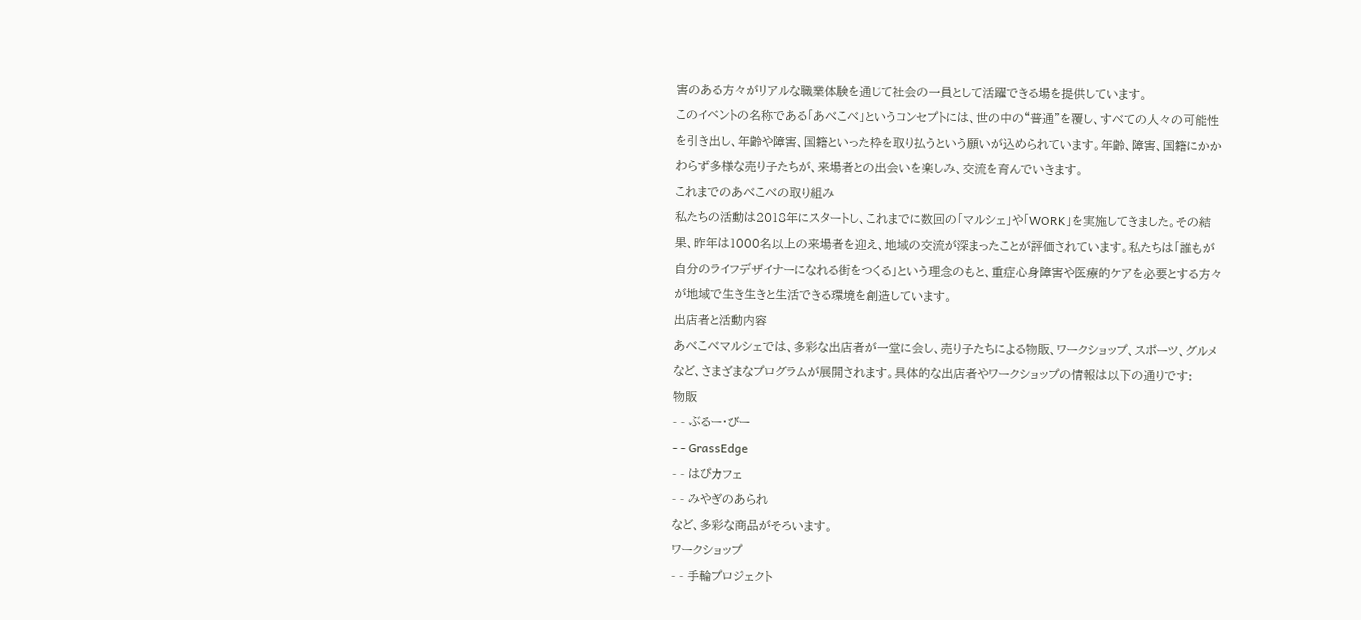害のある方々がリアルな職業体験を通じて社会の一員として活躍できる場を提供しています。
このイベントの名称である「あべこべ」というコンセプトには、世の中の“普通”を覆し、すべての人々の可能性を引き出し、年齢や障害、国籍といった枠を取り払うという願いが込められています。年齢、障害、国籍にかかわらず多様な売り子たちが、来場者との出会いを楽しみ、交流を育んでいきます。
これまでのあべこべの取り組み
私たちの活動は2018年にスタートし、これまでに数回の「マルシェ」や「WORK」を実施してきました。その結果、昨年は1000名以上の来場者を迎え、地域の交流が深まったことが評価されています。私たちは「誰もが自分のライフデザイナーになれる街をつくる」という理念のもと、重症心身障害や医療的ケアを必要とする方々が地域で生き生きと生活できる環境を創造しています。
出店者と活動内容
あべこべマルシェでは、多彩な出店者が一堂に会し、売り子たちによる物販、ワークショップ、スポーツ、グルメなど、さまざまなプログラムが展開されます。具体的な出店者やワークショップの情報は以下の通りです:
物販
- - ぶるー・びー
- - GrassEdge
- - はぴカフェ
- - みやぎのあられ
など、多彩な商品がそろいます。
ワークショップ
- - 手輪プロジェクト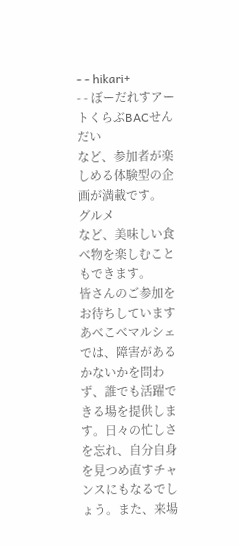- - hikari+
- - ぼーだれすアートくらぶBACせんだい
など、参加者が楽しめる体験型の企画が満載です。
グルメ
など、美味しい食べ物を楽しむこともできます。
皆さんのご参加をお待ちしています
あべこべマルシェでは、障害があるかないかを問わず、誰でも活躍できる場を提供します。日々の忙しさを忘れ、自分自身を見つめ直すチャンスにもなるでしょう。また、来場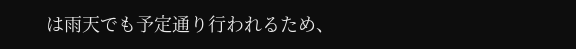は雨天でも予定通り行われるため、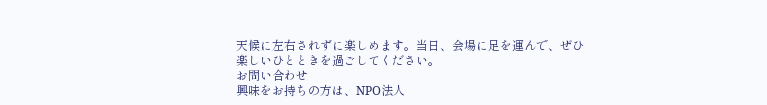天候に左右されずに楽しめます。当日、会場に足を運んで、ぜひ楽しいひとときを過ごしてください。
お問い合わせ
興味をお持ちの方は、NPO法人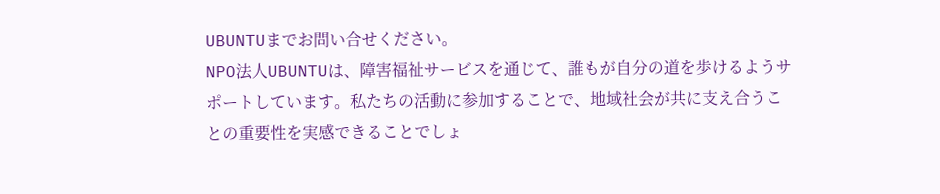UBUNTUまでお問い合せください。
NPO法人UBUNTUは、障害福祉サービスを通じて、誰もが自分の道を歩けるようサポートしています。私たちの活動に参加することで、地域社会が共に支え合うことの重要性を実感できることでしょ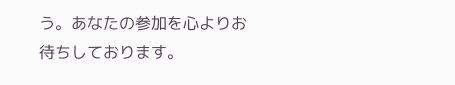う。あなたの参加を心よりお待ちしております。